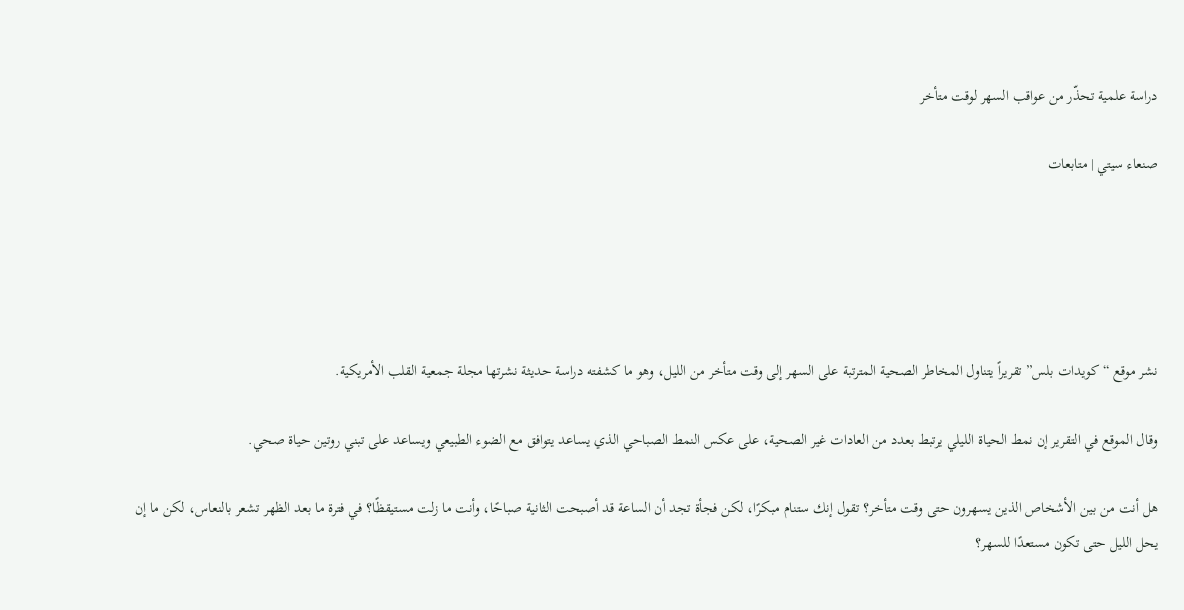دراسة علمية تحذّر من عواقب السهر لوقت متأخر

صنعاء سيتي | متابعات





نشر موقع “كويدات بلس” تقريراً يتناول المخاطر الصحية المترتبة على السهر إلى وقت متأخر من الليل، وهو ما كشفته دراسة حديثة نشرتها مجلة جمعية القلب الأمريكية.

وقال الموقع في التقرير إن نمط الحياة الليلي يرتبط بعدد من العادات غير الصحية، على عكس النمط الصباحي الذي يساعد يتوافق مع الضوء الطبيعي ويساعد على تبني روتين حياة صحي.

هل أنت من بين الأشخاص الذين يسهرون حتى وقت متأخر؟ تقول إنك ستنام مبكرًا، لكن فجأة تجد أن الساعة قد أصبحت الثانية صباحًا، وأنت ما زلت مستيقظًا؟ في فترة ما بعد الظهر تشعر بالنعاس، لكن ما إن يحل الليل حتى تكون مستعدًا للسهر؟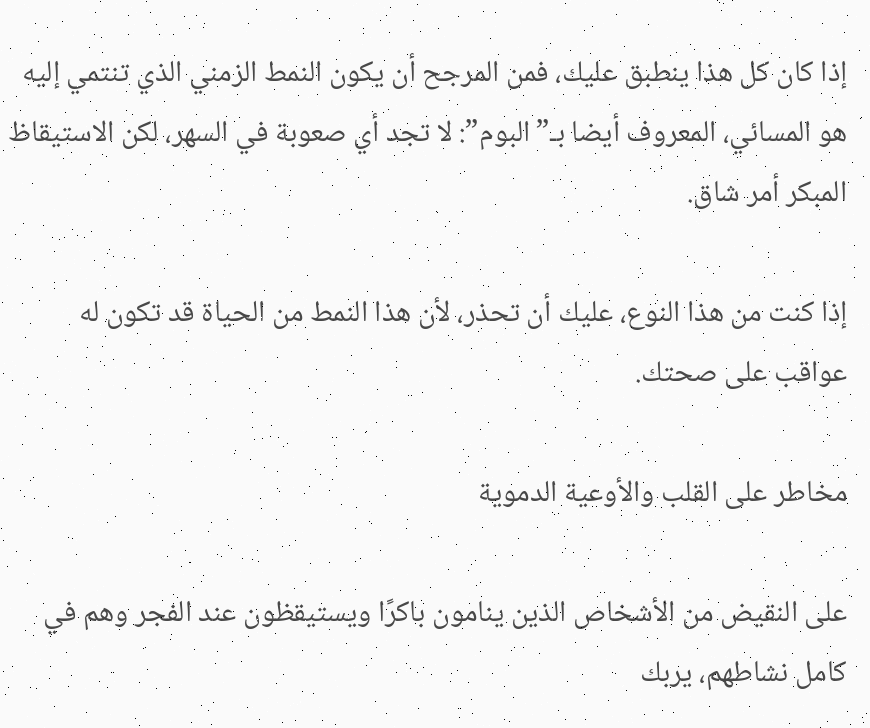إذا كان كل هذا ينطبق عليك، فمن المرجح أن يكون النمط الزمني الذي تنتمي إليه هو المسائي، المعروف أيضا بـ”البوم”: لا تجد أي صعوبة في السهر، لكن الاستيقاظ المبكر أمر شاق.

إذا كنت من هذا النوع، عليك أن تحذر، لأن هذا النمط من الحياة قد تكون له عواقب على صحتك.

مخاطر على القلب والأوعية الدموية

على النقيض من الأشخاص الذين ينامون باكرًا ويستيقظون عند الفجر وهم في كامل نشاطهم، يربك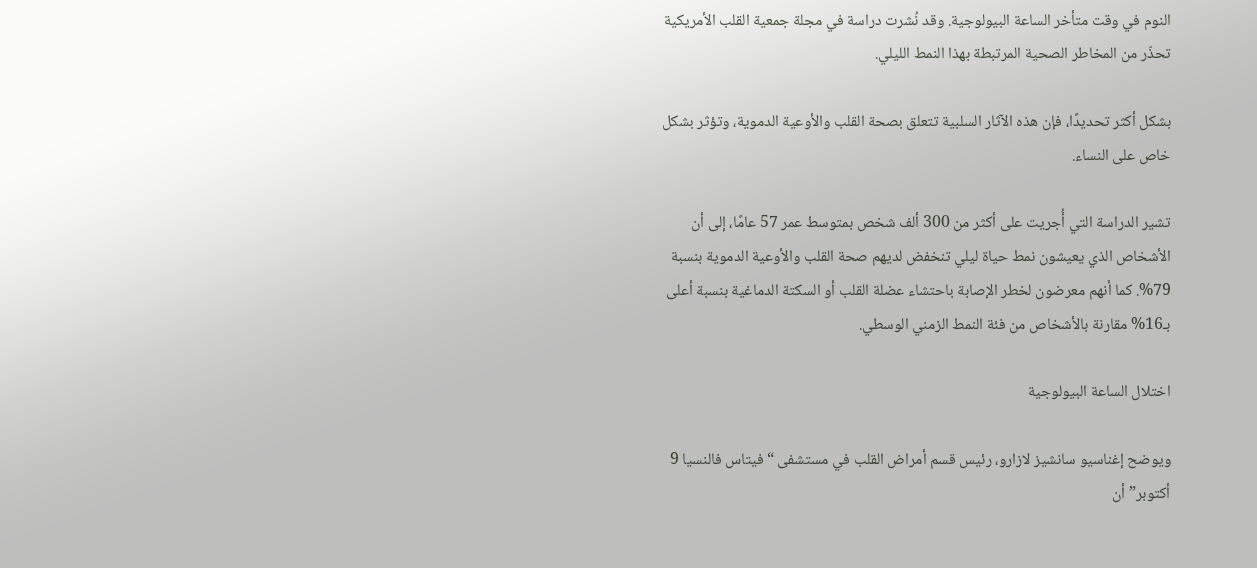النوم في وقت متأخر الساعة البيولوجية. وقد نُشرت دراسة في مجلة جمعية القلب الأمريكية تحذّر من المخاطر الصحية المرتبطة بهذا النمط الليلي.

بشكل أكثر تحديدًا، فإن هذه الآثار السلبية تتعلق بصحة القلب والأوعية الدموية، وتؤثر بشكل خاص على النساء.

تشير الدراسة التي أُجريت على أكثر من 300 ألف شخص بمتوسط عمر 57 عامًا، إلى أن الأشخاص الذي يعيشون نمط حياة ليلي تنخفض لديهم صحة القلب والأوعية الدموية بنسبة 79%. كما أنهم معرضون لخطر الإصابة باحتشاء عضلة القلب أو السكتة الدماغية بنسبة أعلى بـ16% مقارنة بالأشخاص من فئة النمط الزمني الوسطي.

اختلال الساعة البيولوجية

ويوضح إغناسيو سانشيز لازارو، رئيس قسم أمراض القلب في مستشفى “فيتاس فالنسيا 9 أكتوبر” أن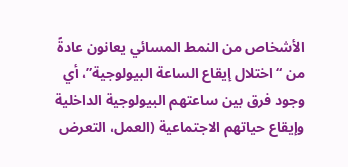الأشخاص من النمط المسائي يعانون عادةً من “اختلال إيقاع الساعة البيولوجية”، أي وجود فرق بين ساعتهم البيولوجية الداخلية وإيقاع حياتهم الاجتماعية (العمل، التعرض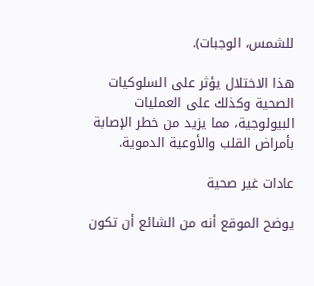للشمس، الوجبات).

هذا الاختلال يؤثر على السلوكيات الصحية وكذلك على العمليات البيولوجية، مما يزيد من خطر الإصابة بأمراض القلب والأوعية الدموية.

عادات غير صحية

يوضح الموقع أنه من الشائع أن تكون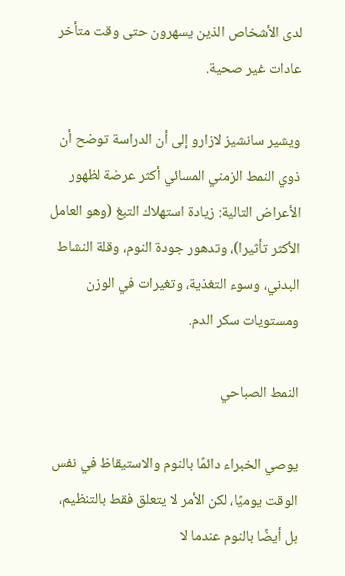لدى الأشخاص الذين يسهرون حتى وقت متأخر عادات غير صحية.

ويشير سانشيز لازارو إلى أن الدراسة توضح أن ذوي النمط الزمني المسائي أكثر عرضة لظهور الأعراض التالية: زيادة استهلاك التبغ (وهو العامل الأكثر تأثيرا)، وتدهور جودة النوم، وقلة النشاط البدني، وسوء التغذية، وتغيرات في الوزن ومستويات سكر الدم.

النمط الصباحي

يوصي الخبراء دائمًا بالنوم والاستيقاظ في نفس الوقت يوميًا، لكن الأمر لا يتعلق فقط بالتنظيم، بل أيضًا بالنوم عندما لا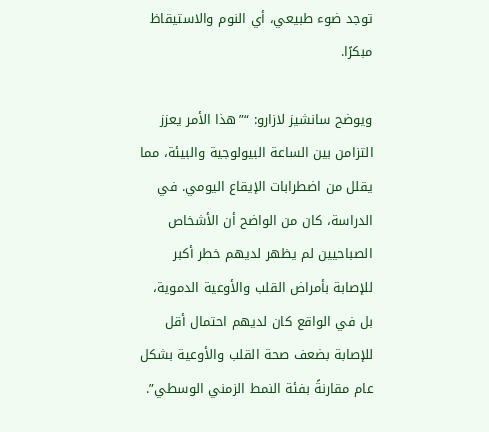توجد ضوء طبيعي، أي النوم والاستيقاظ مبكرًا.

ويوضح سانشيز لازارو: “”هذا الأمر يعزز التزامن بين الساعة البيولوجية والبيئة، مما يقلل من اضطرابات الإيقاع اليومي. في الدراسة، كان من الواضح أن الأشخاص الصباحيين لم يظهر لديهم خطر أكبر للإصابة بأمراض القلب والأوعية الدموية، بل في الواقع كان لديهم احتمال أقل للإصابة بضعف صحة القلب والأوعية بشكل عام مقارنةً بفئة النمط الزمني الوسطي”.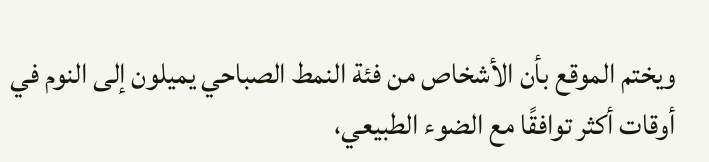ويختم الموقع بأن الأشخاص من فئة النمط الصباحي يميلون إلى النوم في أوقات أكثر توافقًا مع الضوء الطبيعي،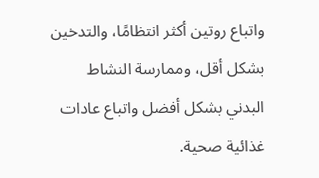واتباع روتين أكثر انتظامًا، والتدخين بشكل أقل، وممارسة النشاط البدني بشكل أفضل واتباع عادات غذائية صحية.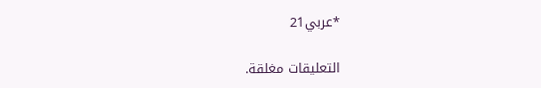*عربي21

التعليقات مغلقة.